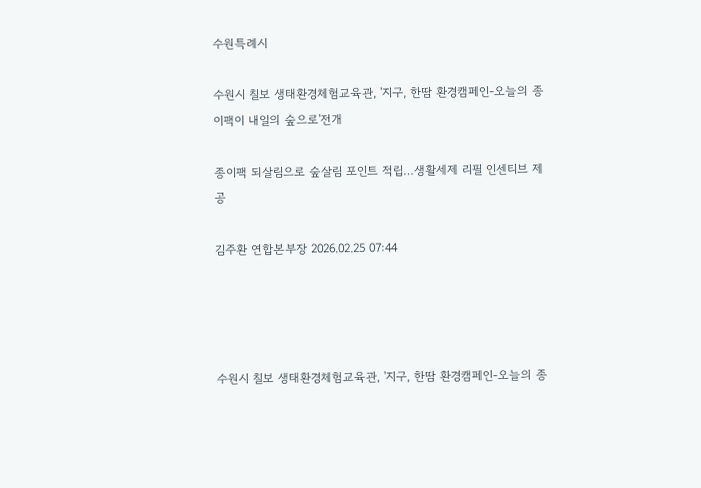수원특례시

수원시 칠보 생태환경체험교육관, '지구, 한땀 환경캠페인-오늘의 종이팩이 내일의 숲으로'전개

종이팩 되살림으로 숲살림 포인트 적립…생활세제 리필 인센티브 제공

김주환 연합본부장 2026.02.25 07:44




수원시 칠보 생태환경체험교육관, '지구, 한땀 환경캠페인-오늘의 종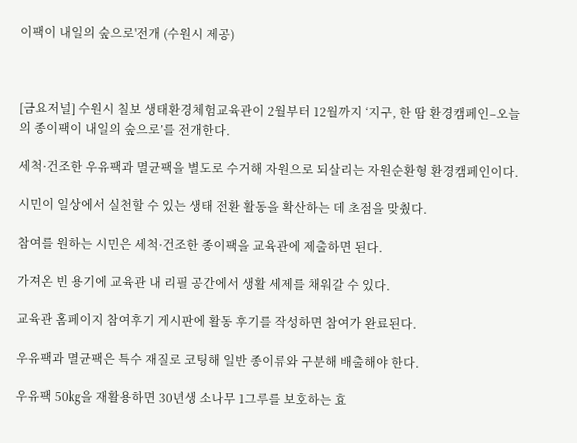이팩이 내일의 숲으로'전개 (수원시 제공)



[금요저널] 수원시 칠보 생태환경체험교육관이 2월부터 12월까지 ‘지구, 한 땀 환경캠페인–오늘의 종이팩이 내일의 숲으로’를 전개한다.

세척·건조한 우유팩과 멸균팩을 별도로 수거해 자원으로 되살리는 자원순환형 환경캠페인이다.

시민이 일상에서 실천할 수 있는 생태 전환 활동을 확산하는 데 초점을 맞췄다.

참여를 원하는 시민은 세척·건조한 종이팩을 교육관에 제출하면 된다.

가져온 빈 용기에 교육관 내 리필 공간에서 생활 세제를 채워갈 수 있다.

교육관 홈페이지 참여후기 게시판에 활동 후기를 작성하면 참여가 완료된다.

우유팩과 멸균팩은 특수 재질로 코팅해 일반 종이류와 구분해 배출해야 한다.

우유팩 50㎏을 재활용하면 30년생 소나무 1그루를 보호하는 효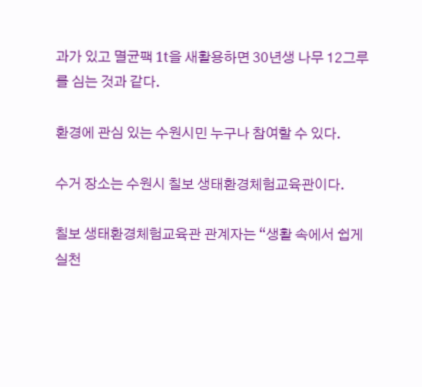과가 있고 멸균팩 1t을 새활용하면 30년생 나무 12그루를 심는 것과 같다.

환경에 관심 있는 수원시민 누구나 참여할 수 있다.

수거 장소는 수원시 칠보 생태환경체험교육관이다.

칠보 생태환경체험교육관 관계자는 “생활 속에서 쉽게 실천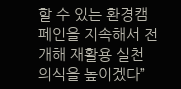할 수 있는 환경캠페인을 지속해서 전개해 재활용 실천 의식을 높이겠다”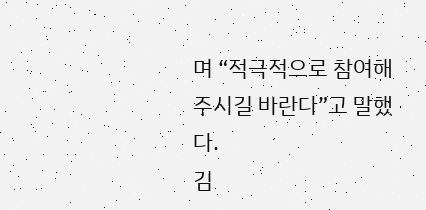며 “적극적으로 참여해 주시길 바란다”고 말했다.
김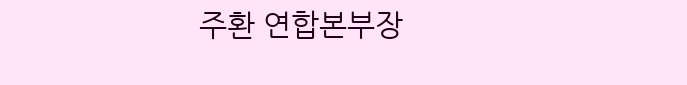주환 연합본부장